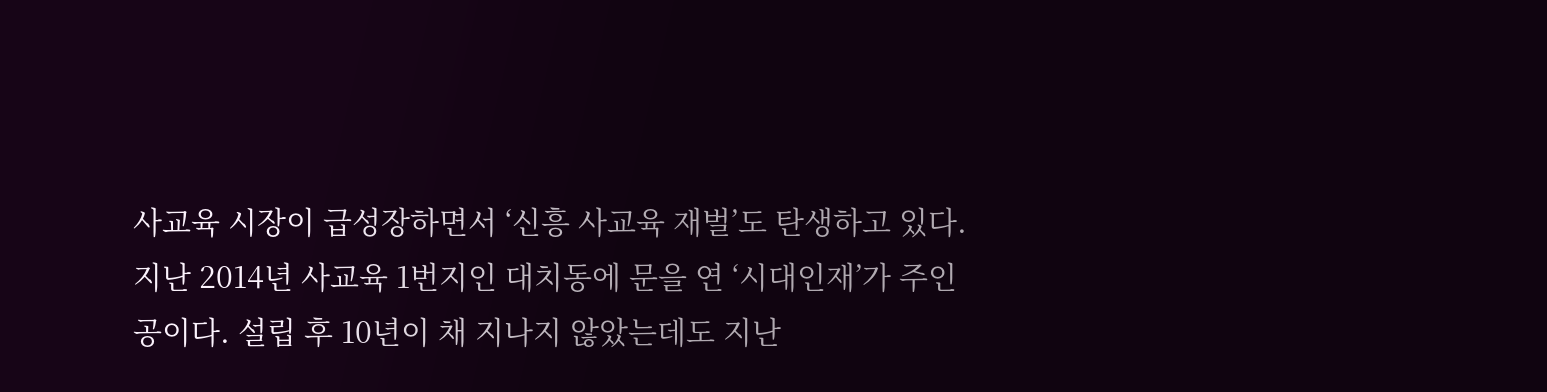사교육 시장이 급성장하면서 ‘신흥 사교육 재벌’도 탄생하고 있다. 지난 2014년 사교육 1번지인 대치동에 문을 연 ‘시대인재’가 주인공이다. 설립 후 10년이 채 지나지 않았는데도 지난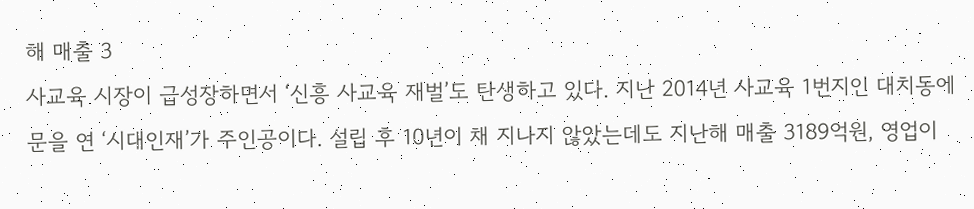해 매출 3
사교육 시장이 급성장하면서 ‘신흥 사교육 재벌’도 탄생하고 있다. 지난 2014년 사교육 1번지인 대치동에 문을 연 ‘시대인재’가 주인공이다. 설립 후 10년이 채 지나지 않았는데도 지난해 매출 3189억원, 영업이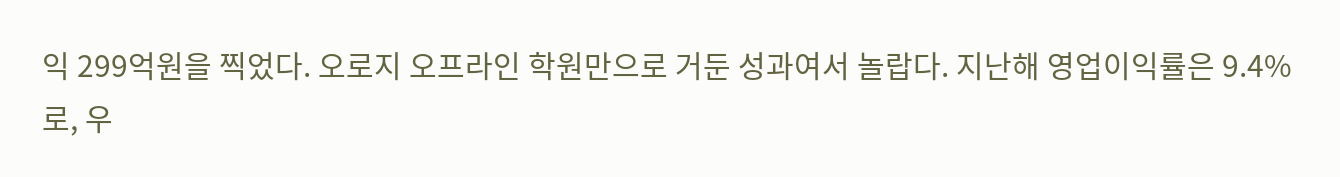익 299억원을 찍었다. 오로지 오프라인 학원만으로 거둔 성과여서 놀랍다. 지난해 영업이익률은 9.4%로, 우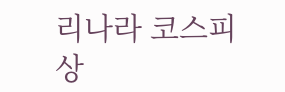리나라 코스피 상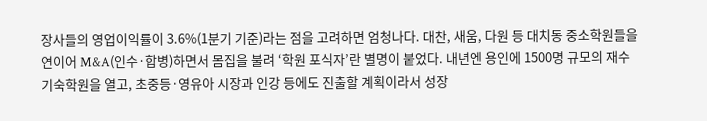장사들의 영업이익률이 3.6%(1분기 기준)라는 점을 고려하면 엄청나다. 대찬, 새움, 다원 등 대치동 중소학원들을 연이어 M&A(인수·합병)하면서 몸집을 불려 ‘학원 포식자’란 별명이 붙었다. 내년엔 용인에 1500명 규모의 재수 기숙학원을 열고, 초중등·영유아 시장과 인강 등에도 진출할 계획이라서 성장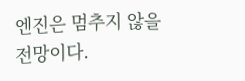엔진은 멈추지 않을 전망이다.